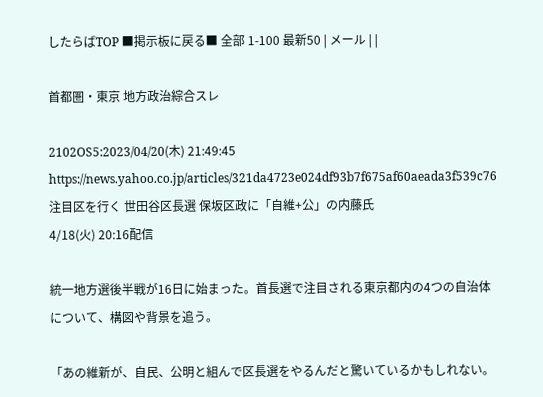したらばTOP ■掲示板に戻る■ 全部 1-100 最新50 | メール | |

首都圏・東京 地方政治綜合スレ

2102OS5:2023/04/20(木) 21:49:45
https://news.yahoo.co.jp/articles/321da4723e024df93b7f675af60aeada3f539c76
注目区を行く 世田谷区長選 保坂区政に「自維+公」の内藤氏
4/18(火) 20:16配信

統一地方選後半戦が16日に始まった。首長選で注目される東京都内の4つの自治体について、構図や背景を追う。

「あの維新が、自民、公明と組んで区長選をやるんだと驚いているかもしれない。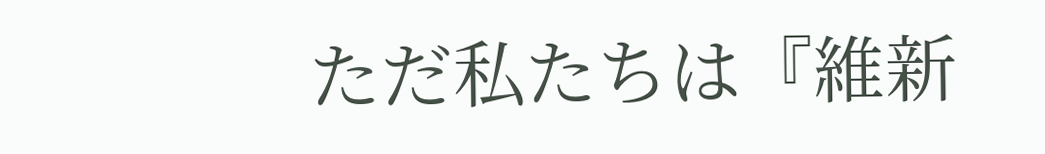ただ私たちは『維新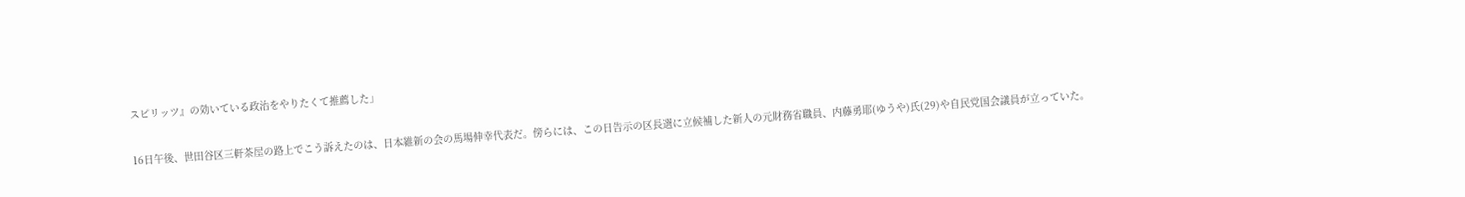スピリッツ』の効いている政治をやりたくて推薦した」

16日午後、世田谷区三軒茶屋の路上でこう訴えたのは、日本維新の会の馬場伸幸代表だ。傍らには、この日告示の区長選に立候補した新人の元財務省職員、内藤勇耶(ゆうや)氏(29)や自民党国会議員が立っていた。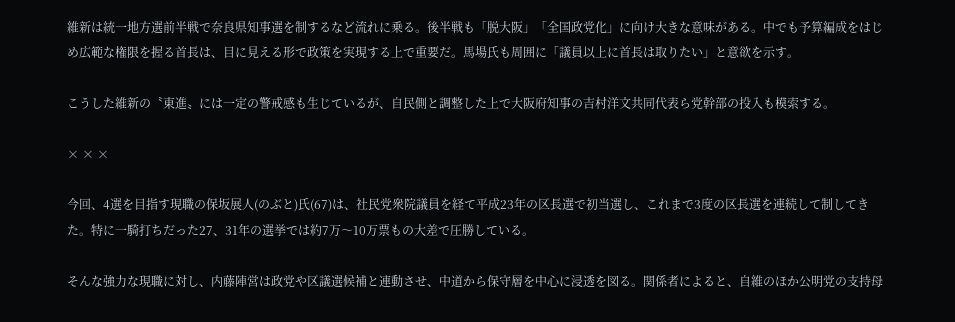維新は統一地方選前半戦で奈良県知事選を制するなど流れに乗る。後半戦も「脱大阪」「全国政党化」に向け大きな意味がある。中でも予算編成をはじめ広範な権限を握る首長は、目に見える形で政策を実現する上で重要だ。馬場氏も周囲に「議員以上に首長は取りたい」と意欲を示す。

こうした維新の〝東進〟には一定の警戒感も生じているが、自民側と調整した上で大阪府知事の吉村洋文共同代表ら党幹部の投入も模索する。

× × ×

今回、4選を目指す現職の保坂展人(のぶと)氏(67)は、社民党衆院議員を経て平成23年の区長選で初当選し、これまで3度の区長選を連続して制してきた。特に一騎打ちだった27、31年の選挙では約7万〜10万票もの大差で圧勝している。

そんな強力な現職に対し、内藤陣営は政党や区議選候補と連動させ、中道から保守層を中心に浸透を図る。関係者によると、自維のほか公明党の支持母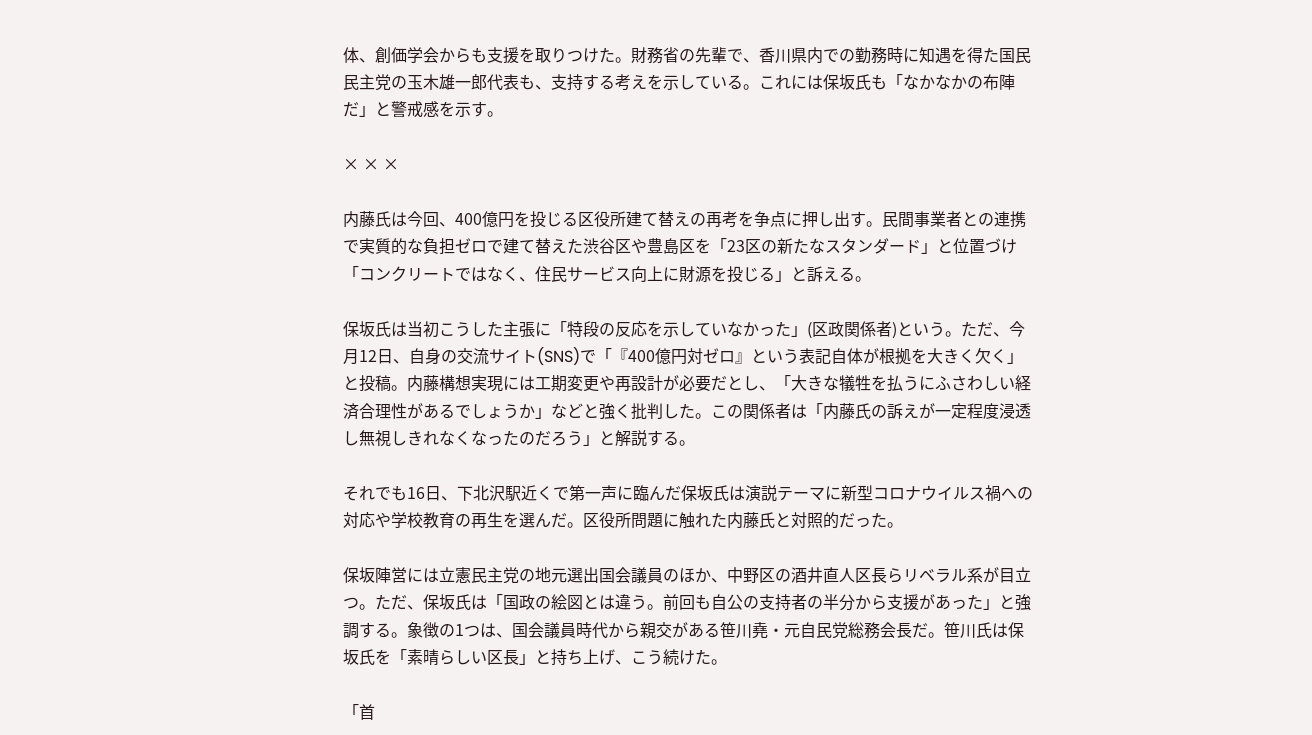体、創価学会からも支援を取りつけた。財務省の先輩で、香川県内での勤務時に知遇を得た国民民主党の玉木雄一郎代表も、支持する考えを示している。これには保坂氏も「なかなかの布陣だ」と警戒感を示す。

× × ×

内藤氏は今回、400億円を投じる区役所建て替えの再考を争点に押し出す。民間事業者との連携で実質的な負担ゼロで建て替えた渋谷区や豊島区を「23区の新たなスタンダード」と位置づけ「コンクリートではなく、住民サービス向上に財源を投じる」と訴える。

保坂氏は当初こうした主張に「特段の反応を示していなかった」(区政関係者)という。ただ、今月12日、自身の交流サイト(SNS)で「『400億円対ゼロ』という表記自体が根拠を大きく欠く」と投稿。内藤構想実現には工期変更や再設計が必要だとし、「大きな犠牲を払うにふさわしい経済合理性があるでしょうか」などと強く批判した。この関係者は「内藤氏の訴えが一定程度浸透し無視しきれなくなったのだろう」と解説する。

それでも16日、下北沢駅近くで第一声に臨んだ保坂氏は演説テーマに新型コロナウイルス禍への対応や学校教育の再生を選んだ。区役所問題に触れた内藤氏と対照的だった。

保坂陣営には立憲民主党の地元選出国会議員のほか、中野区の酒井直人区長らリベラル系が目立つ。ただ、保坂氏は「国政の絵図とは違う。前回も自公の支持者の半分から支援があった」と強調する。象徴の1つは、国会議員時代から親交がある笹川堯・元自民党総務会長だ。笹川氏は保坂氏を「素晴らしい区長」と持ち上げ、こう続けた。

「首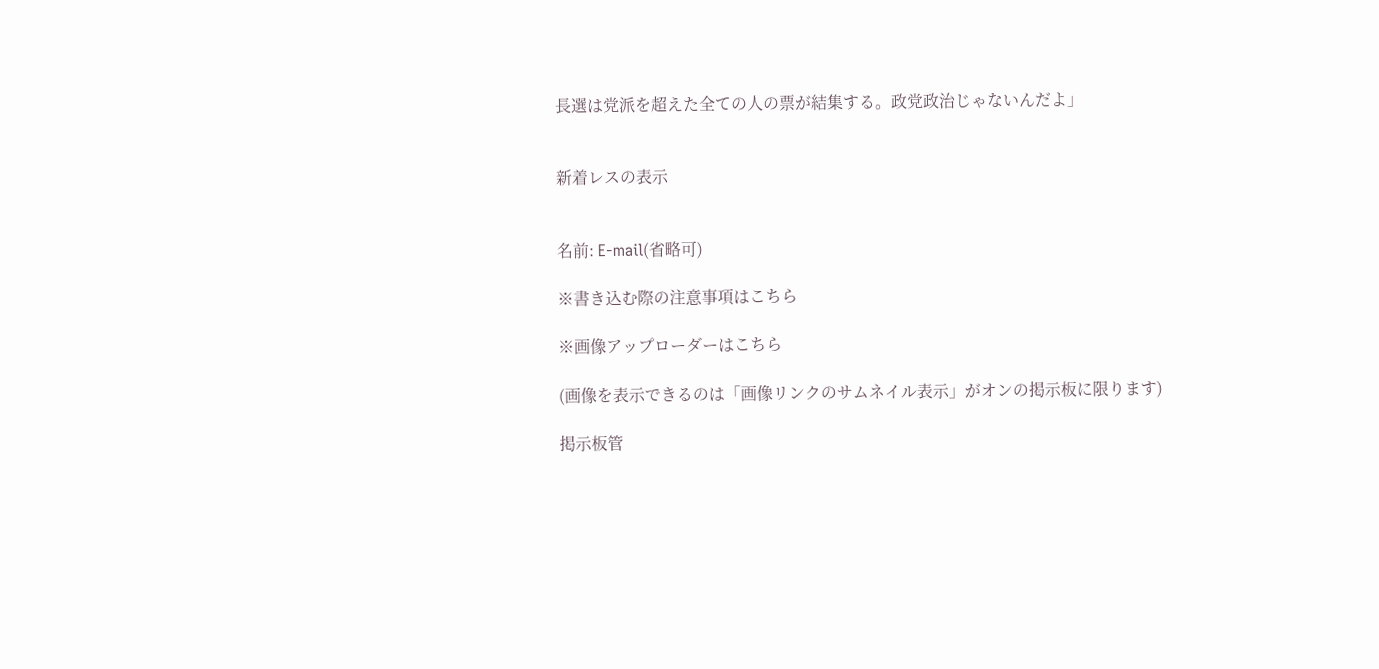長選は党派を超えた全ての人の票が結集する。政党政治じゃないんだよ」


新着レスの表示


名前: E-mail(省略可)

※書き込む際の注意事項はこちら

※画像アップローダーはこちら

(画像を表示できるのは「画像リンクのサムネイル表示」がオンの掲示板に限ります)

掲示板管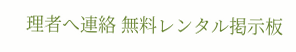理者へ連絡 無料レンタル掲示板